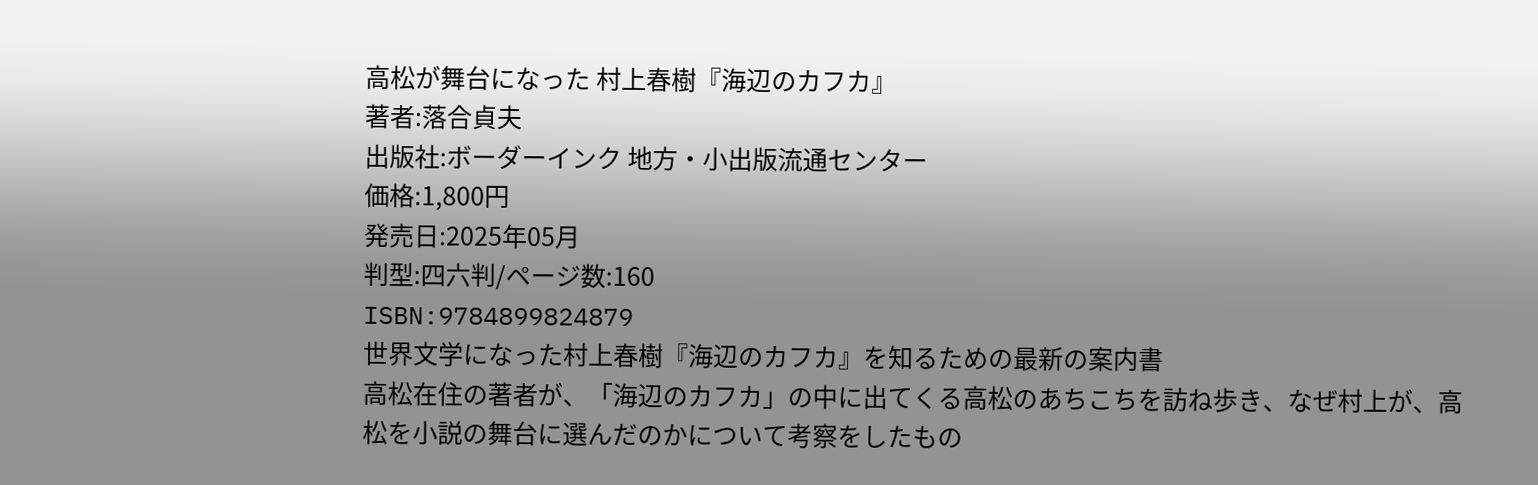高松が舞台になった 村上春樹『海辺のカフカ』
著者:落合貞夫
出版社:ボーダーインク 地方・小出版流通センター
価格:1,800円
発売日:2025年05月
判型:四六判/ページ数:160
ISBN:9784899824879
世界文学になった村上春樹『海辺のカフカ』を知るための最新の案内書
高松在住の著者が、「海辺のカフカ」の中に出てくる高松のあちこちを訪ね歩き、なぜ村上が、高松を小説の舞台に選んだのかについて考察をしたもの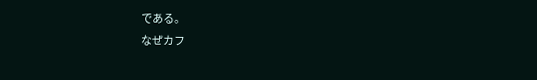である。
なぜカフ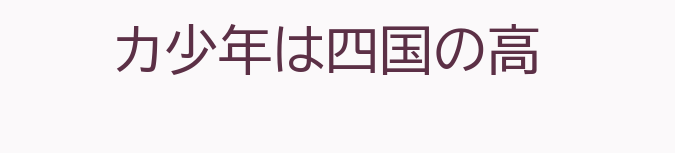カ少年は四国の高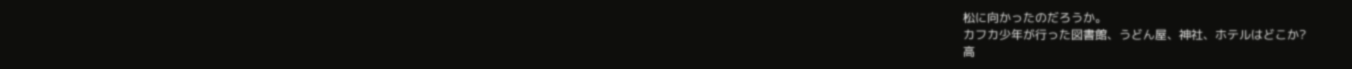松に向かったのだろうか。
カフカ少年が行った図書館、うどん屋、神社、ホテルはどこか?
高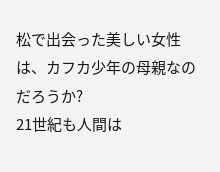松で出会った美しい女性は、カフカ少年の母親なのだろうか?
21世紀も人間は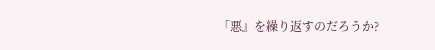「悪』を繰り返すのだろうか?